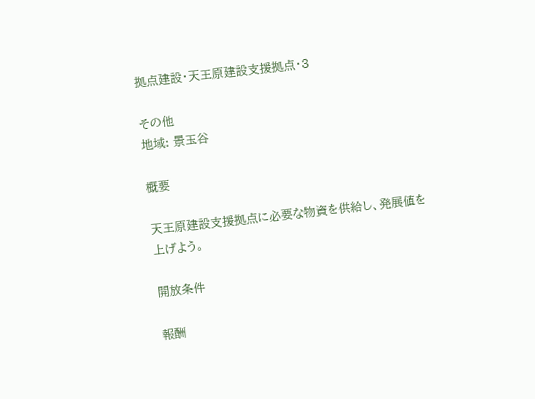拠点建設・天王原建設支援拠点・3

その他
地域: 景玉谷

概要

天王原建設支援拠点に必要な物資を供給し、発展値を上げよう。

開放条件

報酬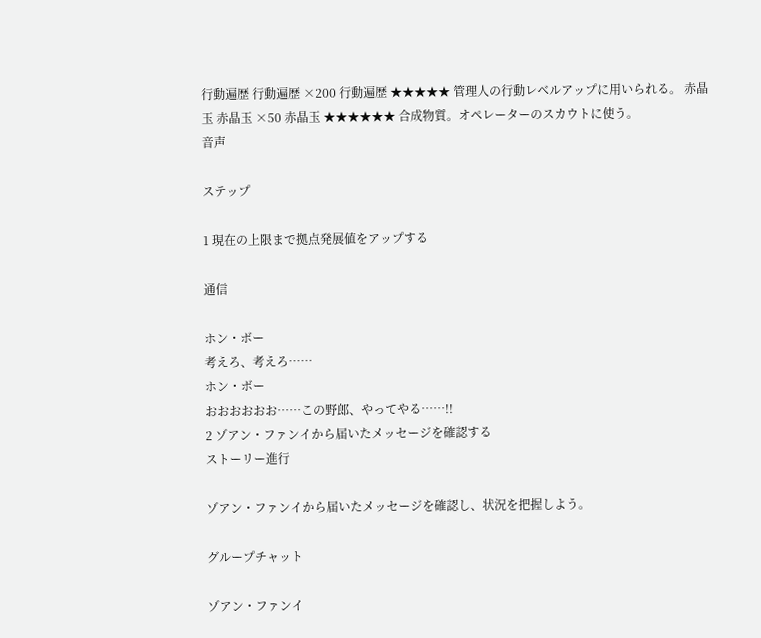行動遍歴 行動遍歴 ×200 行動遍歴 ★★★★★ 管理人の行動レベルアップに用いられる。 赤晶玉 赤晶玉 ×50 赤晶玉 ★★★★★★ 合成物質。オペレーターのスカウトに使う。
音声

ステップ

1 現在の上限まで拠点発展値をアップする

通信

ホン・ボー
考えろ、考えろ……
ホン・ボー
おおおおおお……この野郎、やってやる……!!
2 ゾアン・ファンイから届いたメッセージを確認する
ストーリー進行

ゾアン・ファンイから届いたメッセージを確認し、状況を把握しよう。

グループチャット

ゾアン・ファンイ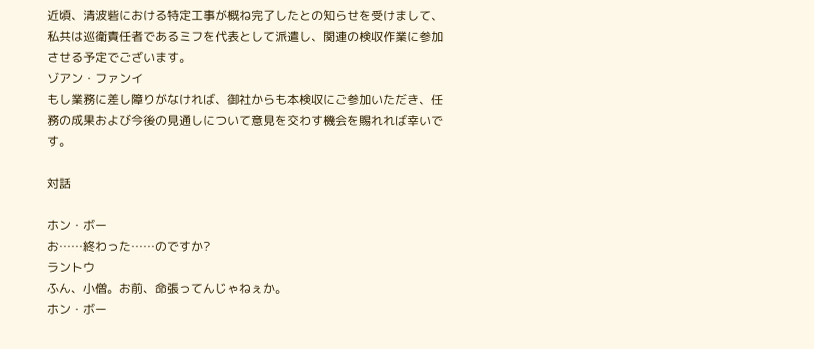近頃、清波砦における特定工事が概ね完了したとの知らせを受けまして、私共は巡衛責任者であるミフを代表として派遣し、関連の検収作業に参加させる予定でございます。
ゾアン・ファンイ
もし業務に差し障りがなければ、御社からも本検収にご参加いただき、任務の成果および今後の見通しについて意見を交わす機会を賜れれば幸いです。

対話

ホン・ボー
お……終わった……のですか?
ラントウ
ふん、小僧。お前、命張ってんじゃねぇか。
ホン・ボー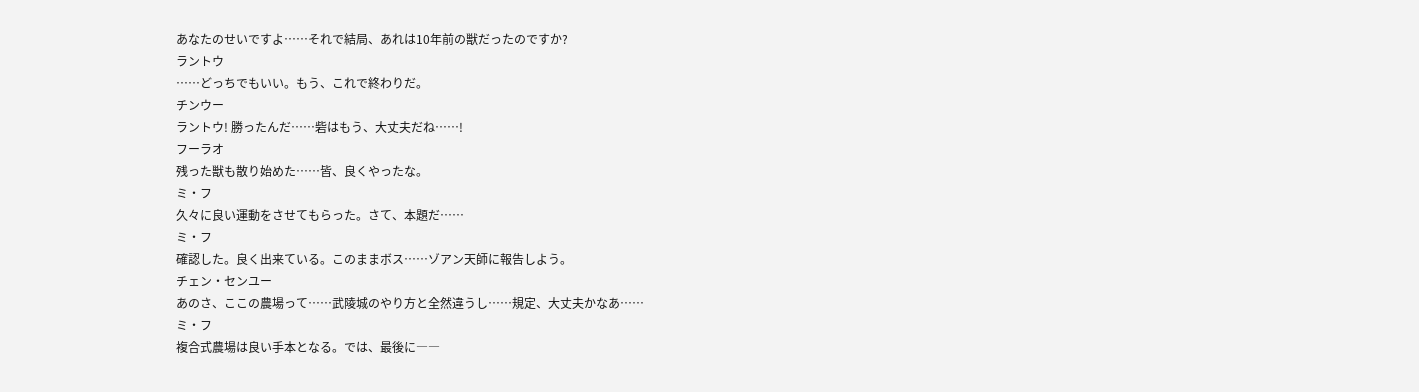あなたのせいですよ……それで結局、あれは10年前の獣だったのですか?
ラントウ
……どっちでもいい。もう、これで終わりだ。
チンウー
ラントウ! 勝ったんだ……砦はもう、大丈夫だね……!
フーラオ
残った獣も散り始めた……皆、良くやったな。
ミ・フ
久々に良い運動をさせてもらった。さて、本題だ……
ミ・フ
確認した。良く出来ている。このままボス……ゾアン天師に報告しよう。
チェン・センユー
あのさ、ここの農場って……武陵城のやり方と全然違うし……規定、大丈夫かなあ……
ミ・フ
複合式農場は良い手本となる。では、最後に――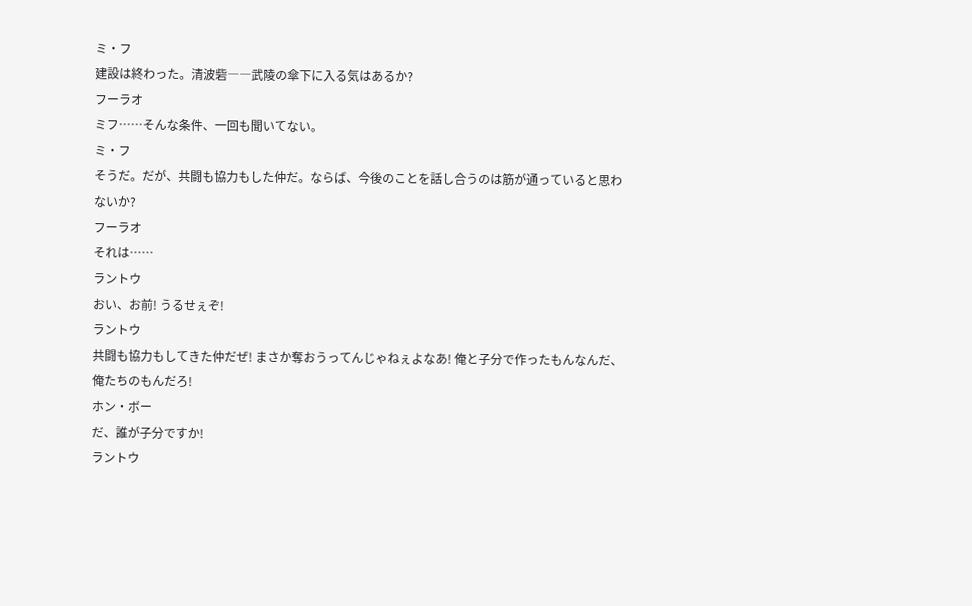ミ・フ
建設は終わった。清波砦――武陵の傘下に入る気はあるか?
フーラオ
ミフ……そんな条件、一回も聞いてない。
ミ・フ
そうだ。だが、共闘も協力もした仲だ。ならば、今後のことを話し合うのは筋が通っていると思わないか?
フーラオ
それは……
ラントウ
おい、お前! うるせぇぞ!
ラントウ
共闘も協力もしてきた仲だぜ! まさか奪おうってんじゃねぇよなあ! 俺と子分で作ったもんなんだ、俺たちのもんだろ!
ホン・ボー
だ、誰が子分ですか!
ラントウ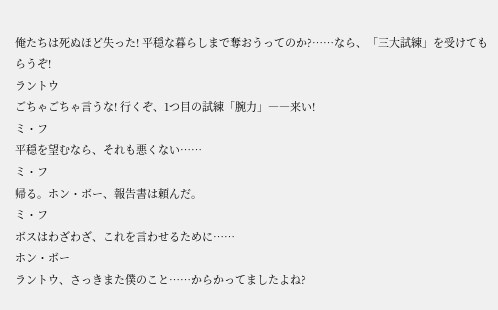俺たちは死ぬほど失った! 平穏な暮らしまで奪おうってのか?……なら、「三大試練」を受けてもらうぞ!
ラントウ
ごちゃごちゃ言うな! 行くぞ、1つ目の試練「腕力」――来い!
ミ・フ
平穏を望むなら、それも悪くない……
ミ・フ
帰る。ホン・ボー、報告書は頼んだ。
ミ・フ
ボスはわざわざ、これを言わせるために……
ホン・ボー
ラントウ、さっきまた僕のこと……からかってましたよね?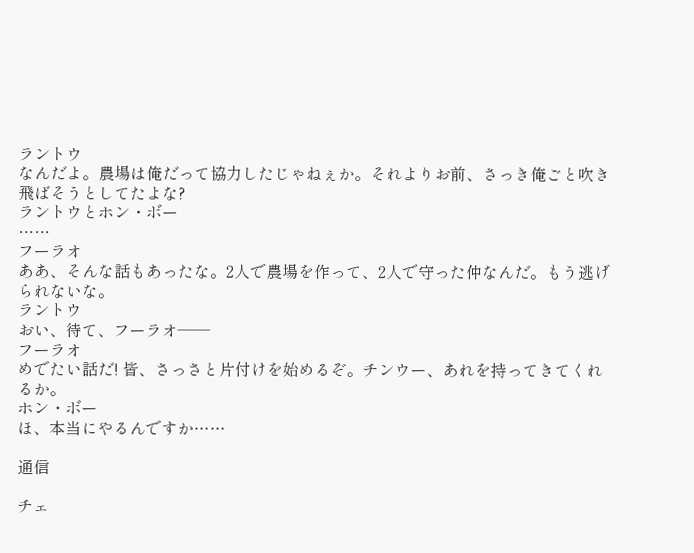ラントウ
なんだよ。農場は俺だって協力したじゃねぇか。それよりお前、さっき俺ごと吹き飛ばそうとしてたよな?
ラントウとホン・ボー
……
フーラオ
ああ、そんな話もあったな。2人で農場を作って、2人で守った仲なんだ。もう逃げられないな。
ラントウ
おい、待て、フーラオ――
フーラオ
めでたい話だ! 皆、さっさと片付けを始めるぞ。チンウー、あれを持ってきてくれるか。
ホン・ボー
ほ、本当にやるんですか……

通信

チェ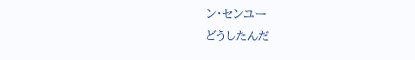ン・センユー
どうしたんだ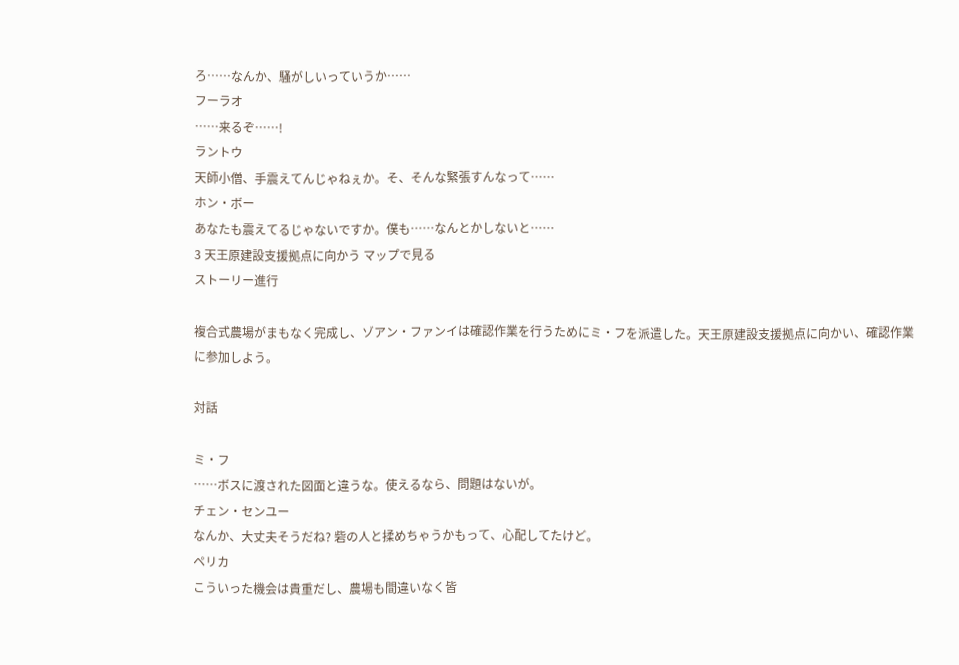ろ……なんか、騒がしいっていうか……
フーラオ
……来るぞ……!
ラントウ
天師小僧、手震えてんじゃねぇか。そ、そんな緊張すんなって……
ホン・ボー
あなたも震えてるじゃないですか。僕も……なんとかしないと……
3 天王原建設支援拠点に向かう マップで見る
ストーリー進行

複合式農場がまもなく完成し、ゾアン・ファンイは確認作業を行うためにミ・フを派遣した。天王原建設支援拠点に向かい、確認作業に参加しよう。

対話

ミ・フ
……ボスに渡された図面と違うな。使えるなら、問題はないが。
チェン・センユー
なんか、大丈夫そうだね? 砦の人と揉めちゃうかもって、心配してたけど。
ペリカ
こういった機会は貴重だし、農場も間違いなく皆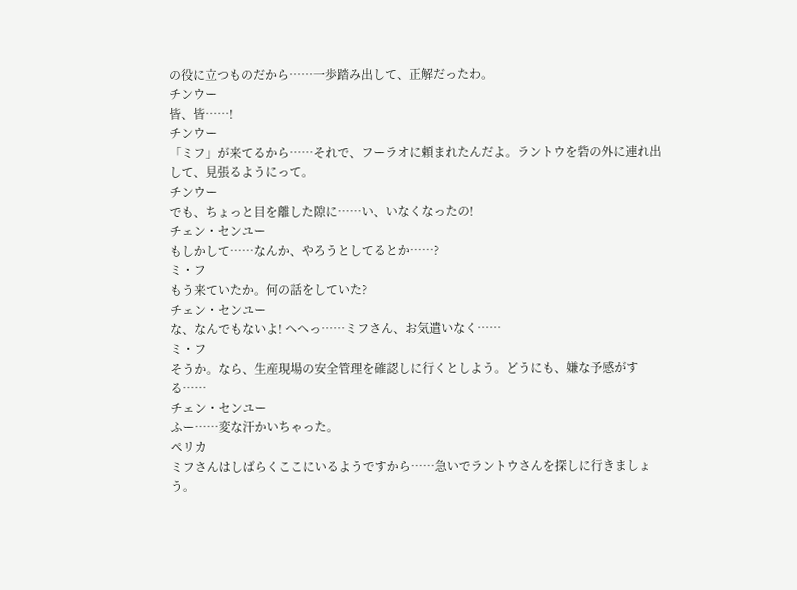の役に立つものだから……一歩踏み出して、正解だったわ。
チンウー
皆、皆……!
チンウー
「ミフ」が来てるから……それで、フーラオに頼まれたんだよ。ラントウを砦の外に連れ出して、見張るようにって。
チンウー
でも、ちょっと目を離した隙に……い、いなくなったの!
チェン・センユー
もしかして……なんか、やろうとしてるとか……?
ミ・フ
もう来ていたか。何の話をしていた?
チェン・センユー
な、なんでもないよ! へへっ……ミフさん、お気遣いなく……
ミ・フ
そうか。なら、生産現場の安全管理を確認しに行くとしよう。どうにも、嫌な予感がする……
チェン・センユー
ふー……変な汗かいちゃった。
ペリカ
ミフさんはしばらくここにいるようですから……急いでラントウさんを探しに行きましょう。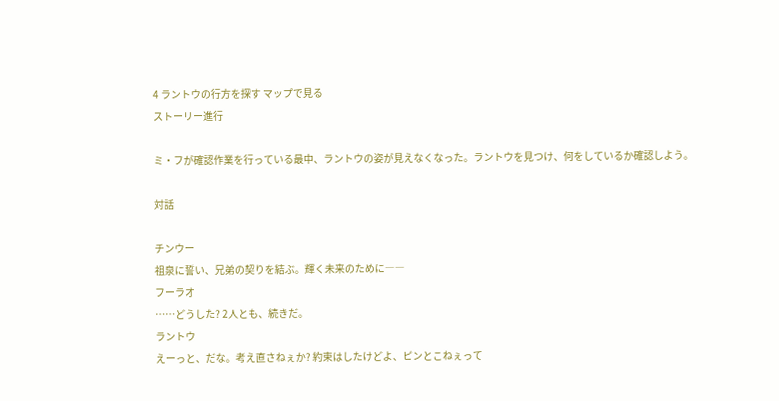4 ラントウの行方を探す マップで見る
ストーリー進行

ミ・フが確認作業を行っている最中、ラントウの姿が見えなくなった。ラントウを見つけ、何をしているか確認しよう。

対話

チンウー
祖泉に誓い、兄弟の契りを結ぶ。輝く未来のために――
フーラオ
……どうした? 2人とも、続きだ。
ラントウ
えーっと、だな。考え直さねぇか? 約束はしたけどよ、ピンとこねぇって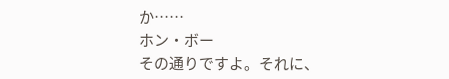か……
ホン・ボー
その通りですよ。それに、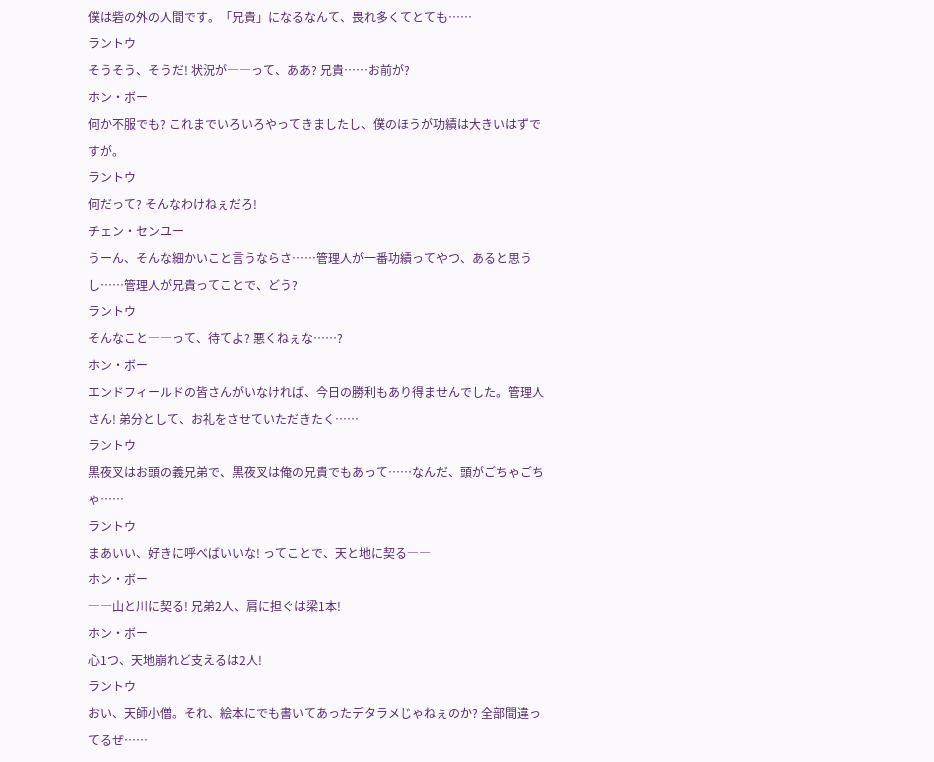僕は砦の外の人間です。「兄貴」になるなんて、畏れ多くてとても……
ラントウ
そうそう、そうだ! 状況が――って、ああ? 兄貴……お前が?
ホン・ボー
何か不服でも? これまでいろいろやってきましたし、僕のほうが功績は大きいはずですが。
ラントウ
何だって? そんなわけねぇだろ!
チェン・センユー
うーん、そんな細かいこと言うならさ……管理人が一番功績ってやつ、あると思うし……管理人が兄貴ってことで、どう?
ラントウ
そんなこと――って、待てよ? 悪くねぇな……?
ホン・ボー
エンドフィールドの皆さんがいなければ、今日の勝利もあり得ませんでした。管理人さん! 弟分として、お礼をさせていただきたく……
ラントウ
黒夜叉はお頭の義兄弟で、黒夜叉は俺の兄貴でもあって……なんだ、頭がごちゃごちゃ……
ラントウ
まあいい、好きに呼べばいいな! ってことで、天と地に契る――
ホン・ボー
――山と川に契る! 兄弟2人、肩に担ぐは梁1本!
ホン・ボー
心1つ、天地崩れど支えるは2人!
ラントウ
おい、天師小僧。それ、絵本にでも書いてあったデタラメじゃねぇのか? 全部間違ってるぜ……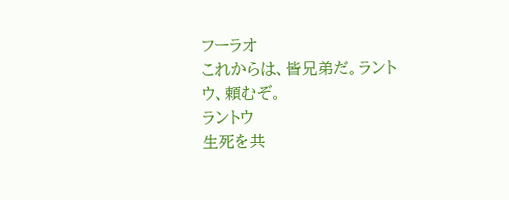フーラオ
これからは、皆兄弟だ。ラントウ、頼むぞ。
ラントウ
生死を共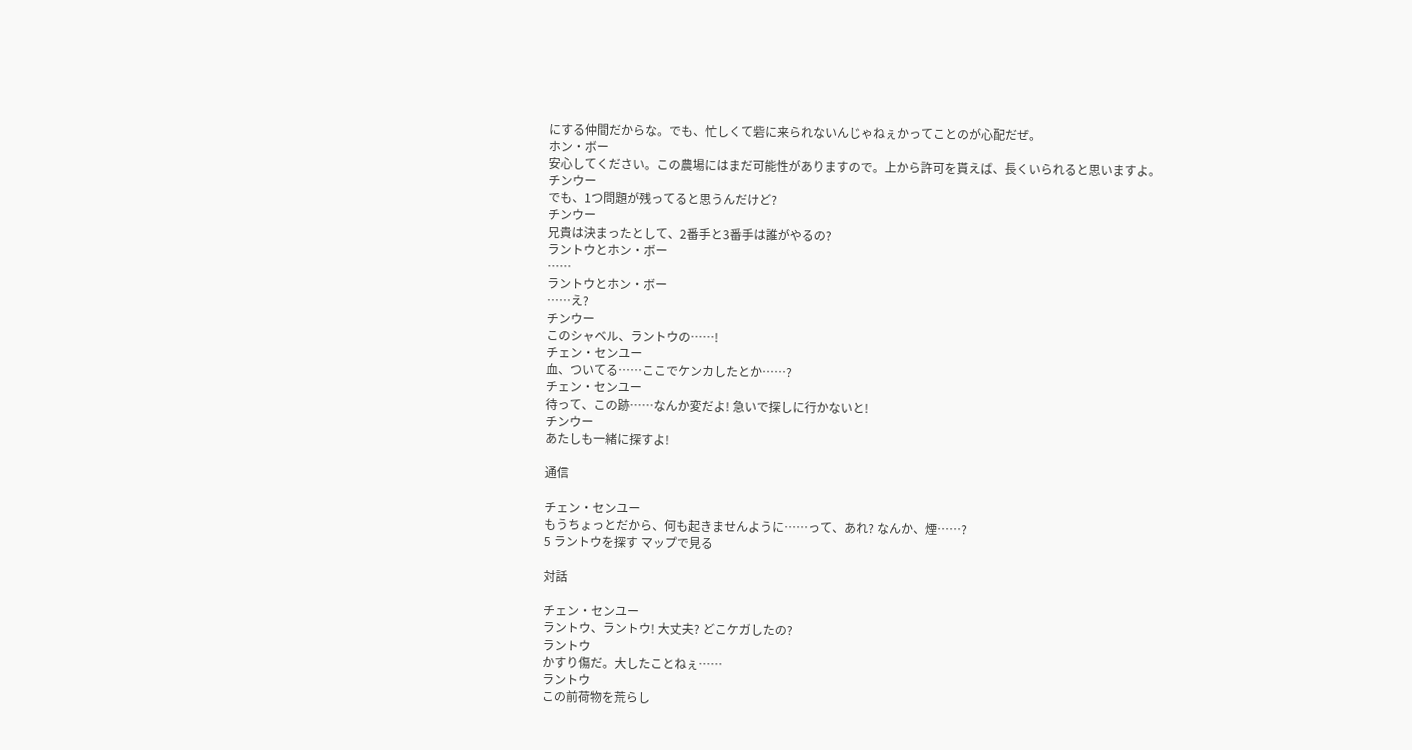にする仲間だからな。でも、忙しくて砦に来られないんじゃねぇかってことのが心配だぜ。
ホン・ボー
安心してください。この農場にはまだ可能性がありますので。上から許可を貰えば、長くいられると思いますよ。
チンウー
でも、1つ問題が残ってると思うんだけど?
チンウー
兄貴は決まったとして、2番手と3番手は誰がやるの?
ラントウとホン・ボー
……
ラントウとホン・ボー
……え?
チンウー
このシャベル、ラントウの……!
チェン・センユー
血、ついてる……ここでケンカしたとか……?
チェン・センユー
待って、この跡……なんか変だよ! 急いで探しに行かないと!
チンウー
あたしも一緒に探すよ!

通信

チェン・センユー
もうちょっとだから、何も起きませんように……って、あれ? なんか、煙……?
5 ラントウを探す マップで見る

対話

チェン・センユー
ラントウ、ラントウ! 大丈夫? どこケガしたの?
ラントウ
かすり傷だ。大したことねぇ……
ラントウ
この前荷物を荒らし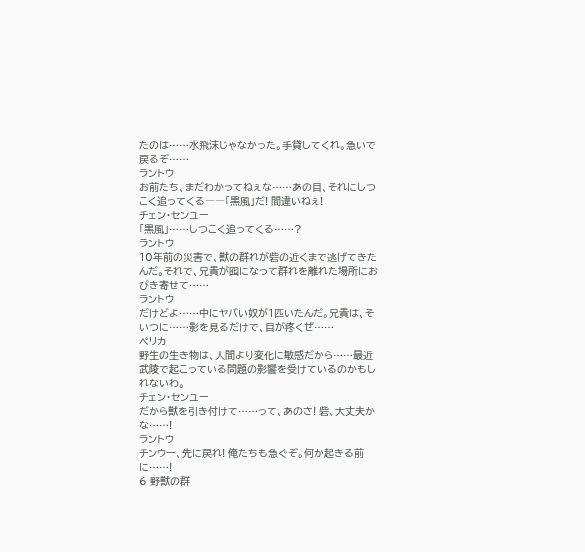たのは……水飛沫じゃなかった。手貸してくれ。急いで戻るぞ……
ラントウ
お前たち、まだわかってねぇな……あの目、それにしつこく追ってくる――「黒風」だ! 間違いねぇ!
チェン・センユー
「黒風」……しつこく追ってくる……?
ラントウ
10年前の災害で、獣の群れが砦の近くまで逃げてきたんだ。それで、兄貴が囮になって群れを離れた場所におびき寄せて……
ラントウ
だけどよ……中にヤバい奴が1匹いたんだ。兄貴は、そいつに……影を見るだけで、目が疼くぜ……
ペリカ
野生の生き物は、人間より変化に敏感だから……最近武陵で起こっている問題の影響を受けているのかもしれないわ。
チェン・センユー
だから獣を引き付けて……って、あのさ! 砦、大丈夫かな……!
ラントウ
チンウー、先に戻れ! 俺たちも急ぐぞ。何か起きる前に……!
6 野獣の群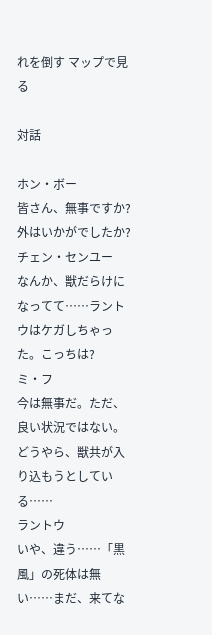れを倒す マップで見る

対話

ホン・ボー
皆さん、無事ですか? 外はいかがでしたか?
チェン・センユー
なんか、獣だらけになってて……ラントウはケガしちゃった。こっちは?
ミ・フ
今は無事だ。ただ、良い状況ではない。どうやら、獣共が入り込もうとしている……
ラントウ
いや、違う……「黒風」の死体は無い……まだ、来てな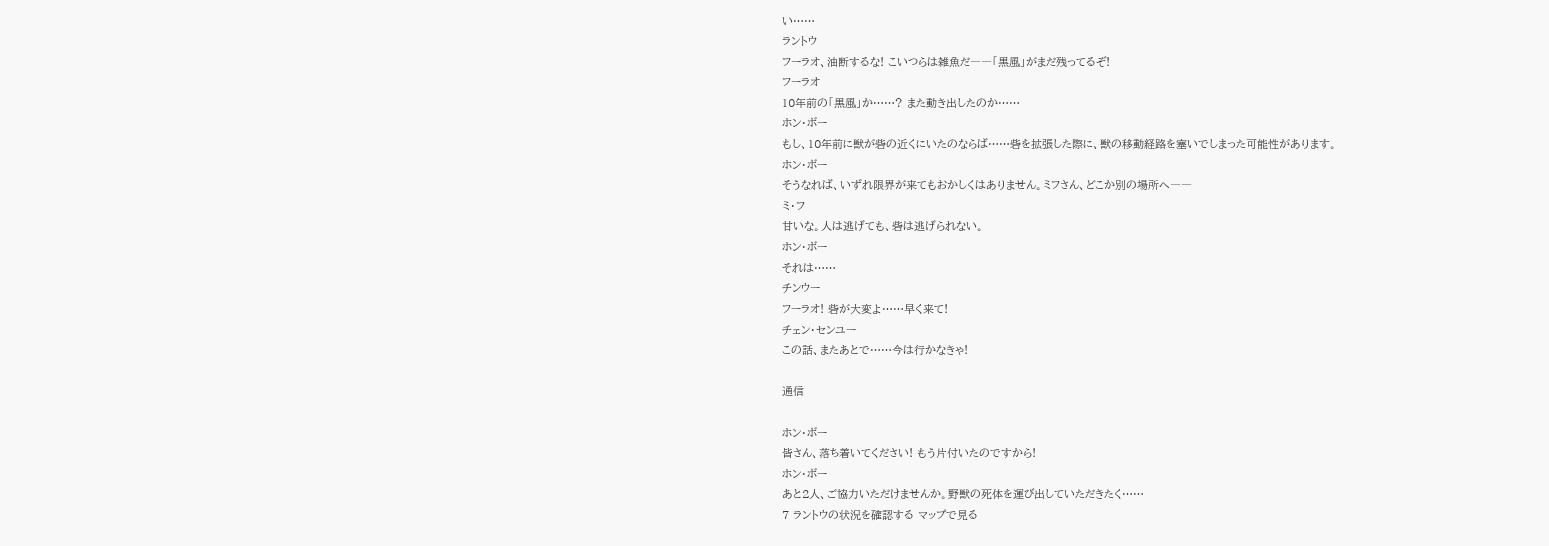い……
ラントウ
フーラオ、油断するな! こいつらは雑魚だ――「黒風」がまだ残ってるぞ!
フーラオ
10年前の「黒風」か……? また動き出したのか……
ホン・ボー
もし、10年前に獣が砦の近くにいたのならば……砦を拡張した際に、獣の移動経路を塞いでしまった可能性があります。
ホン・ボー
そうなれば、いずれ限界が来てもおかしくはありません。ミフさん、どこか別の場所へ――
ミ・フ
甘いな。人は逃げても、砦は逃げられない。
ホン・ボー
それは……
チンウー
フーラオ! 砦が大変よ……早く来て!
チェン・センユー
この話、またあとで……今は行かなきゃ!

通信

ホン・ボー
皆さん、落ち着いてください! もう片付いたのですから!
ホン・ボー
あと2人、ご協力いただけませんか。野獣の死体を運び出していただきたく……
7 ラントウの状況を確認する マップで見る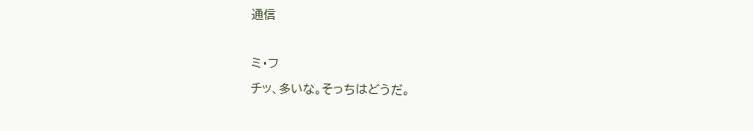通信

ミ・フ
チッ、多いな。そっちはどうだ。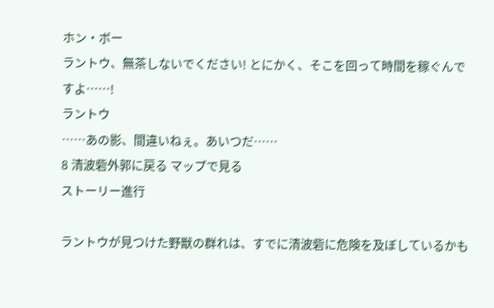ホン・ボー
ラントウ、無茶しないでください! とにかく、そこを回って時間を稼ぐんですよ……!
ラントウ
……あの影、間違いねぇ。あいつだ……
8 清波砦外郭に戻る マップで見る
ストーリー進行

ラントウが見つけた野獣の群れは、すでに清波砦に危険を及ぼしているかも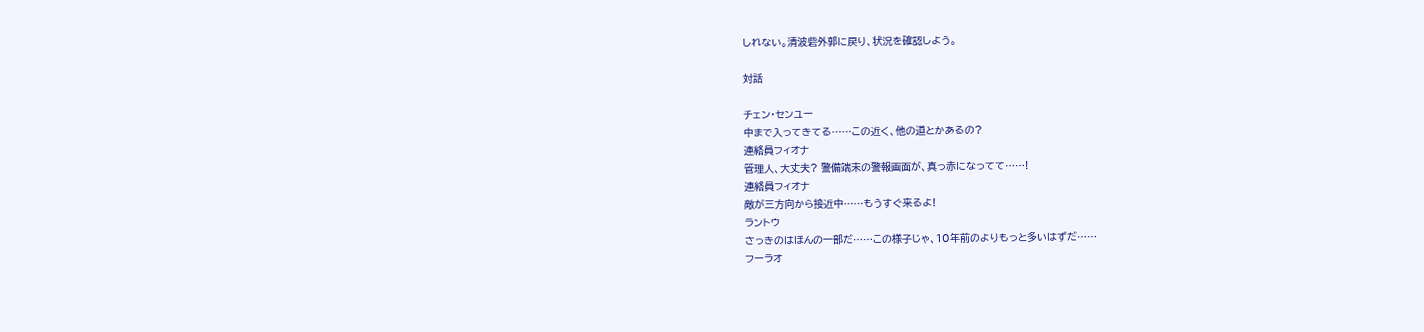しれない。清波砦外郭に戻り、状況を確認しよう。

対話

チェン・センユー
中まで入ってきてる……この近く、他の道とかあるの?
連絡員フィオナ
管理人、大丈夫? 警備端末の警報画面が、真っ赤になってて……!
連絡員フィオナ
敵が三方向から接近中……もうすぐ来るよ!
ラントウ
さっきのはほんの一部だ……この様子じゃ、10年前のよりもっと多いはずだ……
フーラオ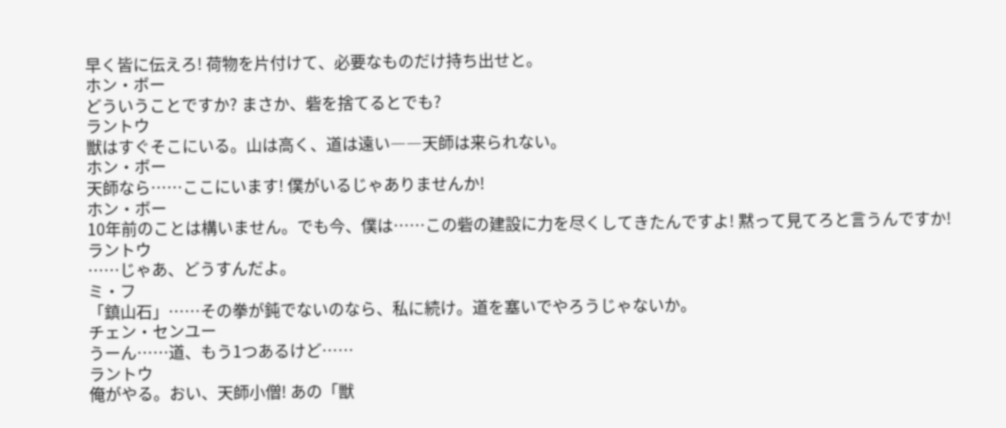早く皆に伝えろ! 荷物を片付けて、必要なものだけ持ち出せと。
ホン・ボー
どういうことですか? まさか、砦を捨てるとでも?
ラントウ
獣はすぐそこにいる。山は高く、道は遠い――天師は来られない。
ホン・ボー
天師なら……ここにいます! 僕がいるじゃありませんか!
ホン・ボー
10年前のことは構いません。でも今、僕は……この砦の建設に力を尽くしてきたんですよ! 黙って見てろと言うんですか!
ラントウ
……じゃあ、どうすんだよ。
ミ・フ
「鎮山石」……その拳が鈍でないのなら、私に続け。道を塞いでやろうじゃないか。
チェン・センユー
うーん……道、もう1つあるけど……
ラントウ
俺がやる。おい、天師小僧! あの「獣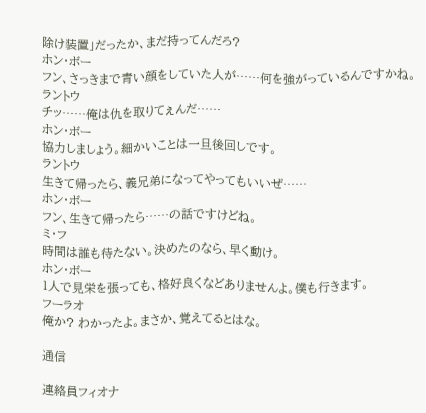除け装置」だったか、まだ持ってんだろ?
ホン・ボー
フン、さっきまで青い顔をしていた人が……何を強がっているんですかね。
ラントウ
チッ……俺は仇を取りてぇんだ……
ホン・ボー
協力しましょう。細かいことは一旦後回しです。
ラントウ
生きて帰ったら、義兄弟になってやってもいいぜ……
ホン・ボー
フン、生きて帰ったら……の話ですけどね。
ミ・フ
時間は誰も待たない。決めたのなら、早く動け。
ホン・ボー
1人で見栄を張っても、格好良くなどありませんよ。僕も行きます。
フーラオ
俺か? わかったよ。まさか、覚えてるとはな。

通信

連絡員フィオナ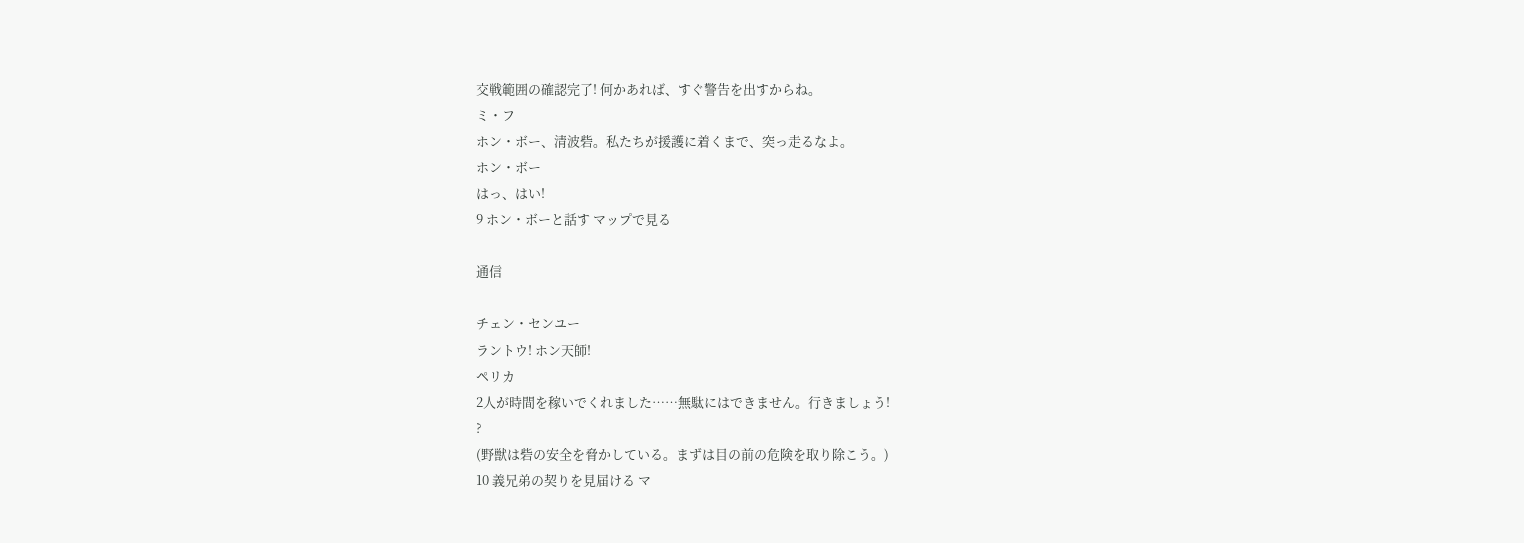交戦範囲の確認完了! 何かあれば、すぐ警告を出すからね。
ミ・フ
ホン・ボー、清波砦。私たちが援護に着くまで、突っ走るなよ。
ホン・ボー
はっ、はい!
9 ホン・ボーと話す マップで見る

通信

チェン・センユー
ラントウ! ホン天師!
ペリカ
2人が時間を稼いでくれました……無駄にはできません。行きましょう!
?
(野獣は砦の安全を脅かしている。まずは目の前の危険を取り除こう。)
10 義兄弟の契りを見届ける マ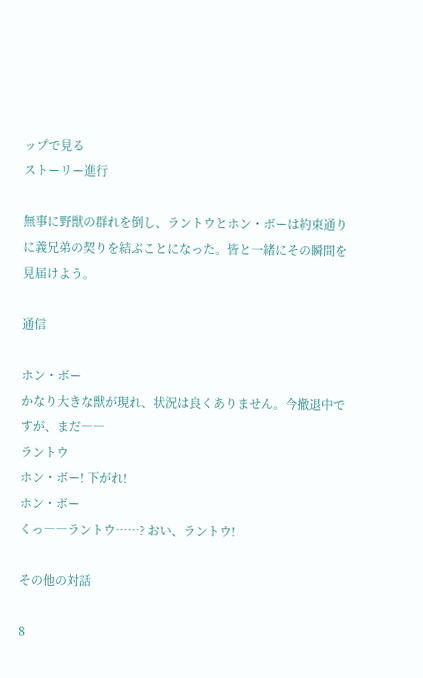ップで見る
ストーリー進行

無事に野獣の群れを倒し、ラントウとホン・ボーは約束通りに義兄弟の契りを結ぶことになった。皆と一緒にその瞬間を見届けよう。

通信

ホン・ボー
かなり大きな獣が現れ、状況は良くありません。今撤退中ですが、まだ――
ラントウ
ホン・ボー! 下がれ!
ホン・ボー
くっ――ラントウ……? おい、ラントウ!

その他の対話

8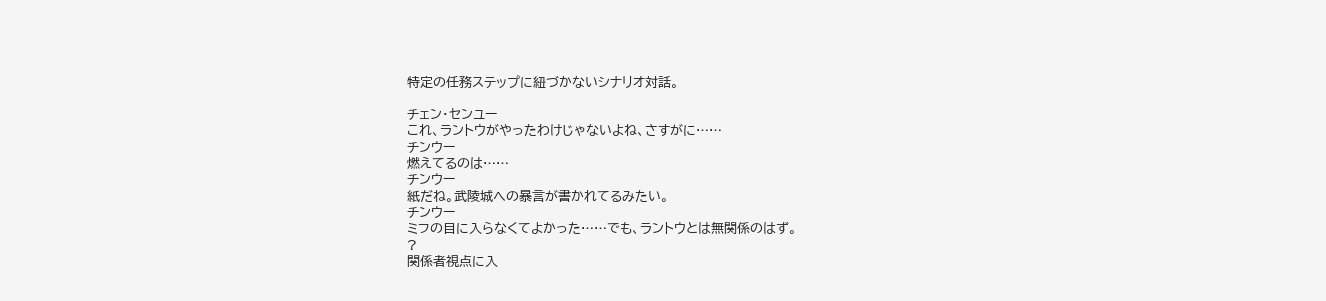特定の任務ステップに紐づかないシナリオ対話。

チェン・センユー
これ、ラントウがやったわけじゃないよね、さすがに……
チンウー
燃えてるのは……
チンウー
紙だね。武陵城への暴言が書かれてるみたい。
チンウー
ミフの目に入らなくてよかった……でも、ラントウとは無関係のはず。
?
関係者視点に入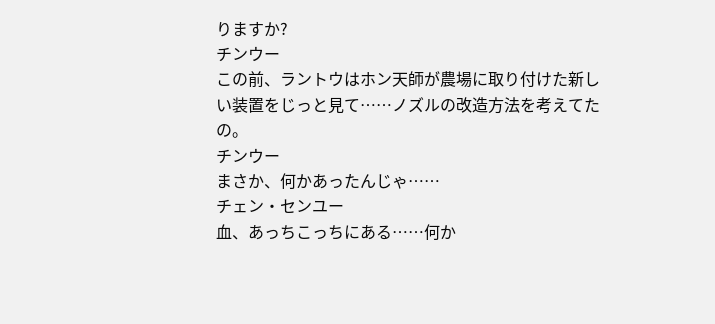りますか?
チンウー
この前、ラントウはホン天師が農場に取り付けた新しい装置をじっと見て……ノズルの改造方法を考えてたの。
チンウー
まさか、何かあったんじゃ……
チェン・センユー
血、あっちこっちにある……何か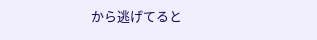から逃げてると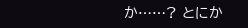か……? とにか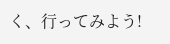く、行ってみよう!